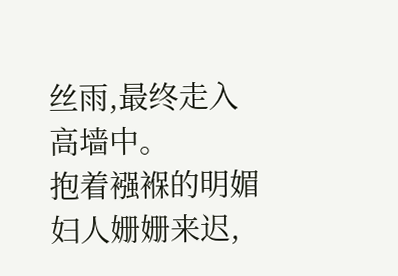丝雨,最终走入高墙中。
抱着襁褓的明媚妇人姗姗来迟,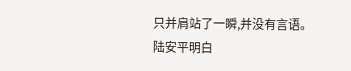只并肩站了一瞬,并没有言语。
陆安平明白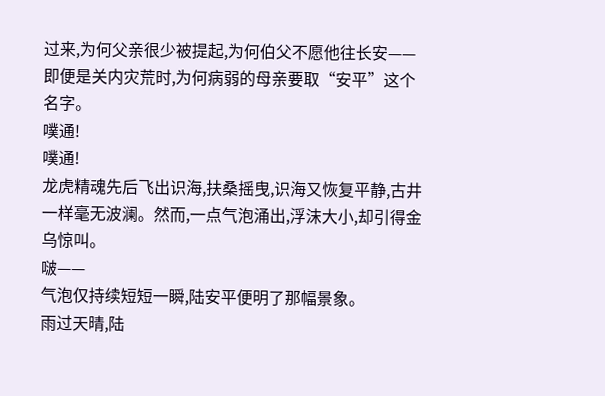过来,为何父亲很少被提起,为何伯父不愿他往长安——即便是关内灾荒时,为何病弱的母亲要取“安平”这个名字。
噗通!
噗通!
龙虎精魂先后飞出识海,扶桑摇曳,识海又恢复平静,古井一样毫无波澜。然而,一点气泡涌出,浮沫大小,却引得金乌惊叫。
啵——
气泡仅持续短短一瞬,陆安平便明了那幅景象。
雨过天晴,陆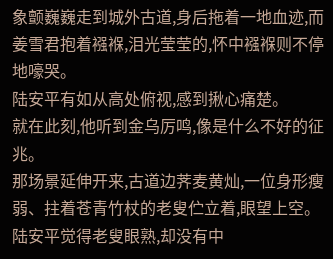象颤巍巍走到城外古道,身后拖着一地血迹,而姜雪君抱着襁褓,泪光莹莹的,怀中襁褓则不停地嚎哭。
陆安平有如从高处俯视,感到揪心痛楚。
就在此刻,他听到金乌厉鸣,像是什么不好的征兆。
那场景延伸开来,古道边荠麦黄灿,一位身形瘦弱、拄着苍青竹杖的老叟伫立着,眼望上空。
陆安平觉得老叟眼熟,却没有中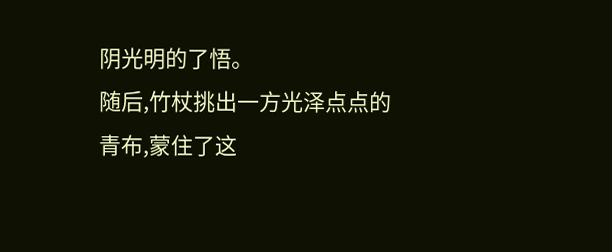阴光明的了悟。
随后,竹杖挑出一方光泽点点的青布,蒙住了这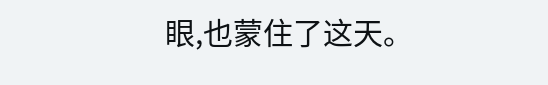眼,也蒙住了这天。